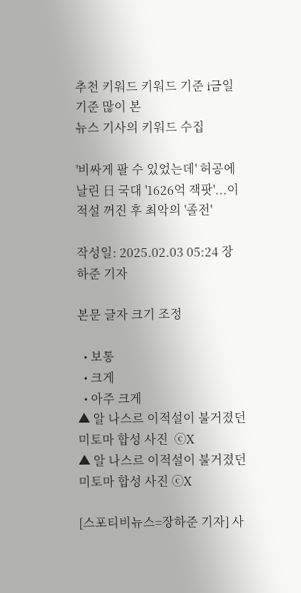추천 키워드 키워드 기준 i금일 기준 많이 본
뉴스 기사의 키워드 수집

'비싸게 팔 수 있었는데' 허공에 날린 日 국대 '1626억 잭팟'...이적설 꺼진 후 최악의 '졸전'

작성일: 2025.02.03 05:24 장하준 기자

본문 글자 크기 조정

  • 보통
  • 크게
  • 아주 크게
▲ 알 나스르 이적설이 불거졌던 미토마 합성 사진  ⓒX
▲ 알 나스르 이적설이 불거졌던 미토마 합성 사진 ⓒX

[스포티비뉴스=장하준 기자] 사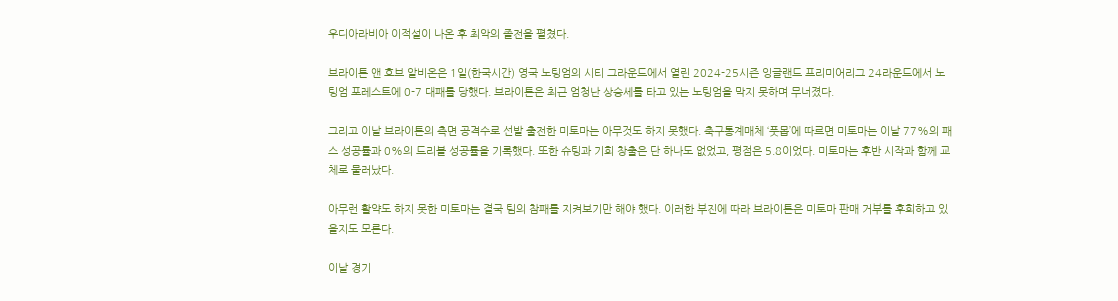우디아라비아 이적설이 나온 후 최악의 졸전을 펼쳤다.

브라이튼 앤 호브 알비온은 1일(한국시간) 영국 노팅엄의 시티 그라운드에서 열린 2024-25시즌 잉글랜드 프리미어리그 24라운드에서 노팅엄 포레스트에 0-7 대패를 당했다. 브라이튼은 최근 엄청난 상승세를 타고 있는 노팅엄을 막지 못하며 무너졌다.

그리고 이날 브라이튼의 측면 공격수로 선발 출전한 미토마는 아무것도 하지 못했다. 축구통계매체 ‘풋몹’에 따르면 미토마는 이날 77%의 패스 성공률과 0%의 드리블 성공률을 기록했다. 또한 슈팅과 기회 창출은 단 하나도 없었고, 평점은 5.8이었다. 미토마는 후반 시작과 함께 교체로 물러났다.

아무런 활약도 하지 못한 미토마는 결국 팀의 참패를 지켜보기만 해야 했다. 이러한 부진에 따라 브라이튼은 미토마 판매 거부를 후회하고 있을지도 모른다.

이날 경기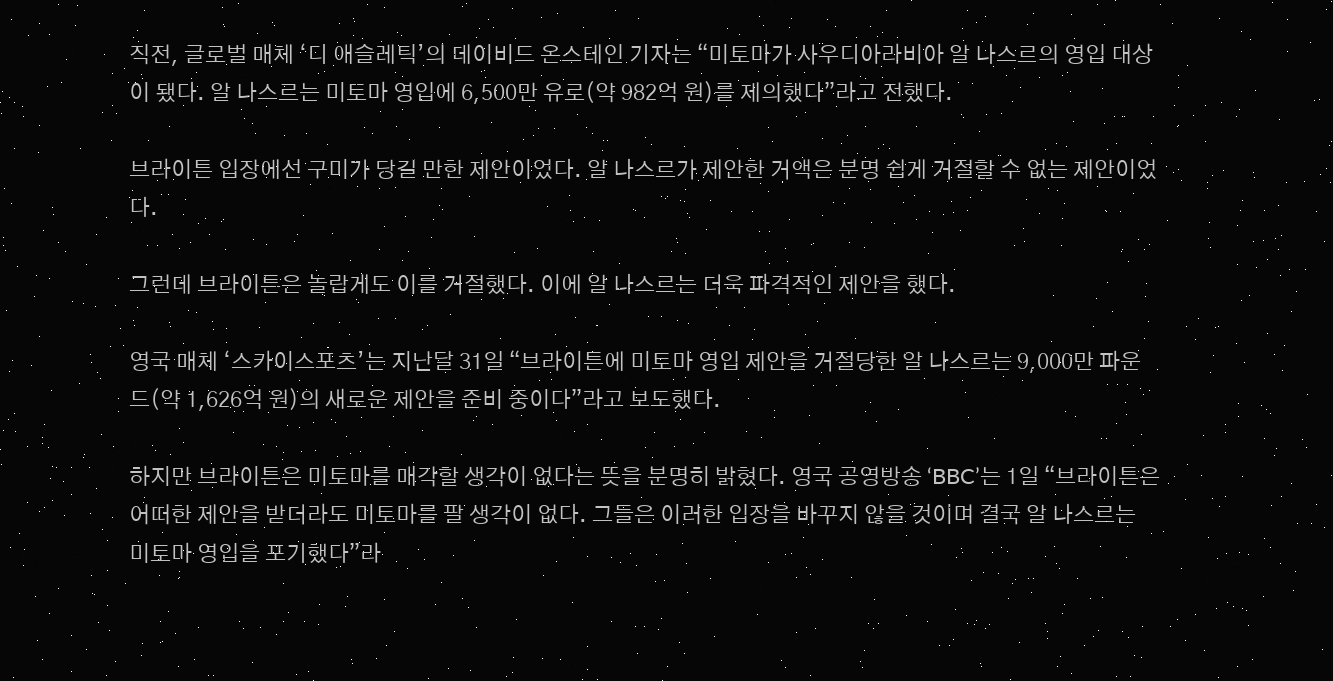직전, 글로벌 매체 ‘디 애슬레틱’의 데이비드 온스테인 기자는 “미토마가 사우디아라비아 알 나스르의 영입 대상이 됐다. 알 나스르는 미토마 영입에 6,500만 유로(약 982억 원)를 제의했다”라고 전했다.

브라이튼 입장에선 구미가 당길 만한 제안이었다. 알 나스르가 제안한 거액은 분명 쉽게 거절할 수 없는 제안이었다.

그런데 브라이튼은 놀랍게도 이를 거절했다. 이에 알 나스르는 더욱 파격적인 제안을 했다.

영국 매체 ‘스카이스포츠’는 지난달 31일 “브라이튼에 미토마 영입 제안을 거절당한 알 나스르는 9,000만 파운드(약 1,626억 원)의 새로운 제안을 준비 중이다”라고 보도했다.

하지만 브라이튼은 미토마를 매각할 생각이 없다는 뜻을 분명히 밝혔다. 영국 공영방송 ‘BBC’는 1일 “브라이튼은 어떠한 제안을 받더라도 미토마를 팔 생각이 없다. 그들은 이러한 입장을 바꾸지 않을 것이며 결국 알 나스르는 미토마 영입을 포기했다”라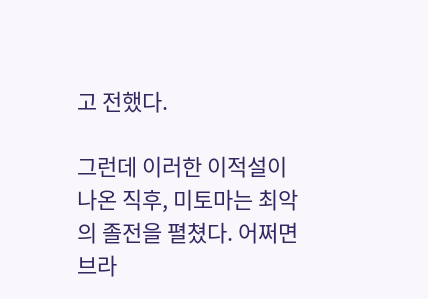고 전했다.

그런데 이러한 이적설이 나온 직후, 미토마는 최악의 졸전을 펼쳤다. 어쩌면 브라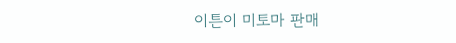이튼이 미토마 판매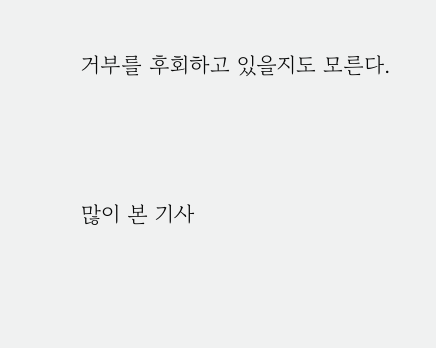거부를 후회하고 있을지도 모른다.



많이 본 기사